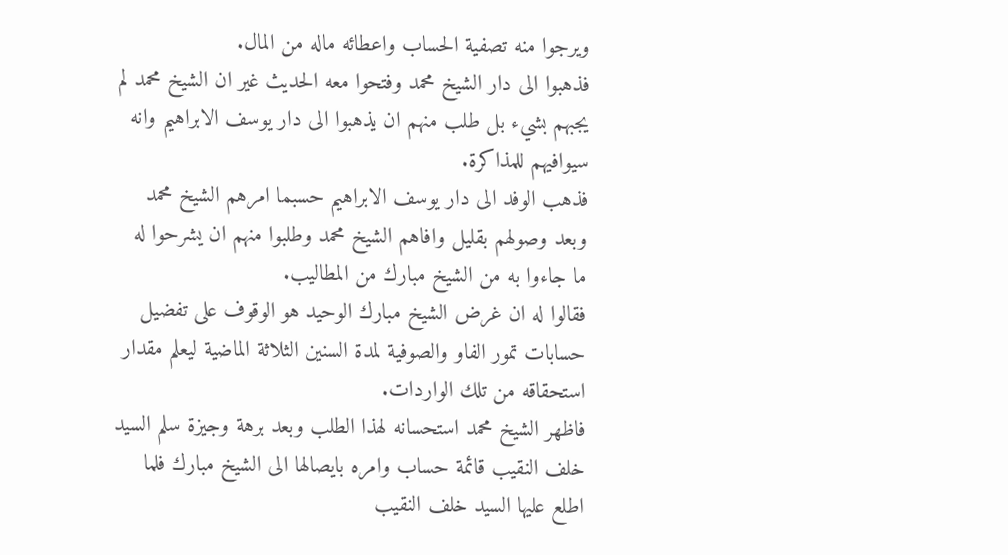ويرجوا منه تصفية الحساب واعطائه ماله من المال.
فذهبوا الى دار الشيخ محمد وفتحوا معه الحديث غير ان الشيخ محمد لم يجبهم بشيء بل طلب منهم ان يذهبوا الى دار يوسف الابراهيم وانه سيوافيهم للمذاكرة.
فذهب الوفد الى دار يوسف الابراهيم حسبما امرهم الشيخ محمد وبعد وصولهم بقليل وافاهم الشيخ محمد وطلبوا منهم ان يشرحوا له ما جاءوا به من الشيخ مبارك من المطاليب.
فقالوا له ان غرض الشيخ مبارك الوحيد هو الوقوف على تفضيل حسابات تمور الفاو والصوفية لمدة السنين الثلاثة الماضية ليعلم مقدار استحقاقه من تلك الواردات.
فاظهر الشيخ محمد استحسانه لهذا الطلب وبعد برهة وجيزة سلم السيد خلف النقيب قائمة حساب وامره بايصالها الى الشيخ مبارك فلما اطلع عليها السيد خلف النقيب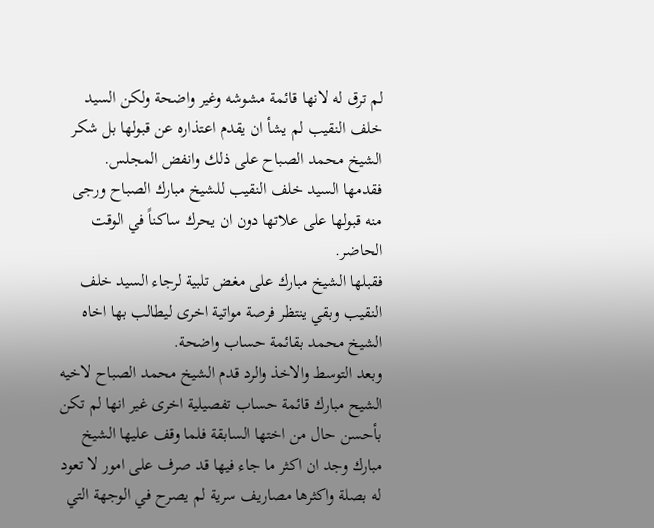لم ترق له لانها قائمة مشوشه وغير واضحة ولكن السيد خلف النقيب لم يشأ ان يقدم اعتذاره عن قبولها بل شكر الشيخ محمد الصباح على ذلك وانفض المجلس.
فقدمها السيد خلف النقيب للشيخ مبارك الصباح ورجى منه قبولها على علاتها دون ان يحرك ساكناً في الوقت الحاضر.
فقبلها الشيخ مبارك على مغض تلبية لرجاء السيد خلف النقيب وبقي ينتظر فرصة مواتية اخرى ليطالب بها اخاه الشيخ محمد بقائمة حساب واضحة.
وبعد التوسط والاخذ والرد قدم الشيخ محمد الصباح لاخيه الشيح مبارك قائمة حساب تفصيلية اخرى غير انها لم تكن بأحسن حال من اختها السابقة فلما وقف عليها الشيخ مبارك وجد ان اكثر ما جاء فيها قد صرف على امور لا تعود له بصلة واكثرها مصاريف سرية لم يصرح في الوجهة التي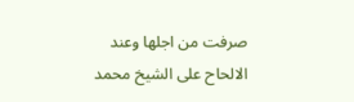صرفت من اجلها وعند الالحاح على الشيخ محمد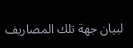لبيان جهة تلك المصاريف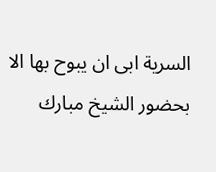السرية ابى ان يبوح بها الا بحضور الشيخ مبارك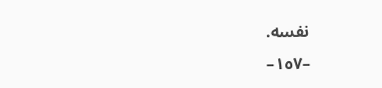نفسه.
–١٥٧–